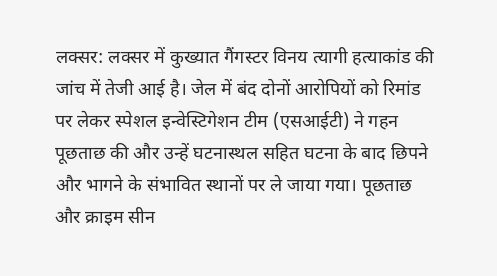लक्सर: लक्सर में कुख्यात गैंगस्टर विनय त्यागी हत्याकांड की जांच में तेजी आई है। जेल में बंद दोनों आरोपियों को रिमांड पर लेकर स्पेशल इन्वेस्टिगेशन टीम (एसआईटी) ने गहन पूछताछ की और उन्हें घटनास्थल सहित घटना के बाद छिपने और भागने के संभावित स्थानों पर ले जाया गया। पूछताछ और क्राइम सीन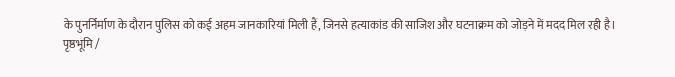के पुनर्निर्माण के दौरान पुलिस को कई अहम जानकारियां मिली हैं, जिनसे हत्याकांड की साजिश और घटनाक्रम को जोड़ने में मदद मिल रही है।
पृष्ठभूमि /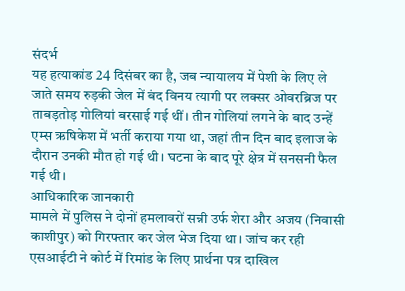संदर्भ
यह हत्याकांड 24 दिसंबर का है, जब न्यायालय में पेशी के लिए ले जाते समय रुड़की जेल में बंद विनय त्यागी पर लक्सर ओवरब्रिज पर ताबड़तोड़ गोलियां बरसाई गई थीं। तीन गोलियां लगने के बाद उन्हें एम्स ऋषिकेश में भर्ती कराया गया था, जहां तीन दिन बाद इलाज के दौरान उनकी मौत हो गई थी। घटना के बाद पूरे क्षेत्र में सनसनी फैल गई थी।
आधिकारिक जानकारी
मामले में पुलिस ने दोनों हमलावरों सन्नी उर्फ शेरा और अजय (निवासी काशीपुर) को गिरफ्तार कर जेल भेज दिया था। जांच कर रही एसआईटी ने कोर्ट में रिमांड के लिए प्रार्थना पत्र दाखिल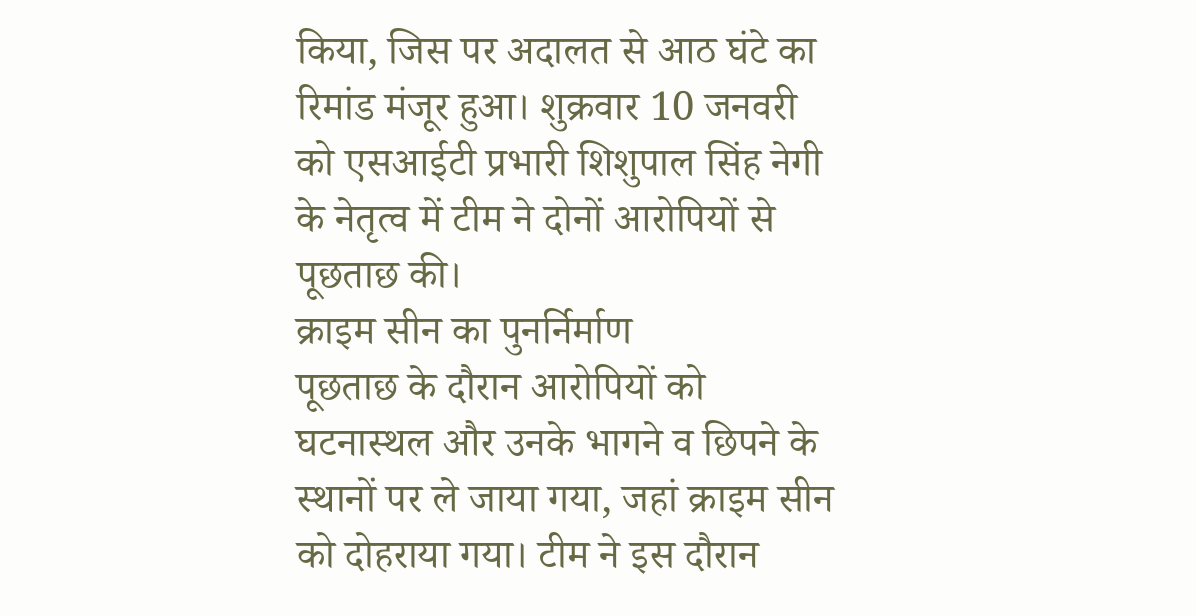किया, जिस पर अदालत से आठ घंटे का रिमांड मंजूर हुआ। शुक्रवार 10 जनवरी को एसआईटी प्रभारी शिशुपाल सिंह नेगी के नेतृत्व में टीम ने दोनों आरोपियों से पूछताछ की।
क्राइम सीन का पुनर्निर्माण
पूछताछ के दौरान आरोपियों को घटनास्थल और उनके भागने व छिपने के स्थानों पर ले जाया गया, जहां क्राइम सीन को दोहराया गया। टीम ने इस दौरान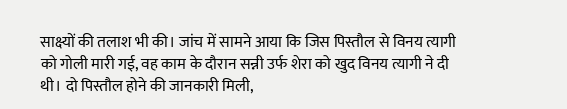साक्ष्यों की तलाश भी की। जांच में सामने आया कि जिस पिस्तौल से विनय त्यागी को गोली मारी गई, वह काम के दौरान सन्नी उर्फ शेरा को खुद विनय त्यागी ने दी थी। दो पिस्तौल होने की जानकारी मिली,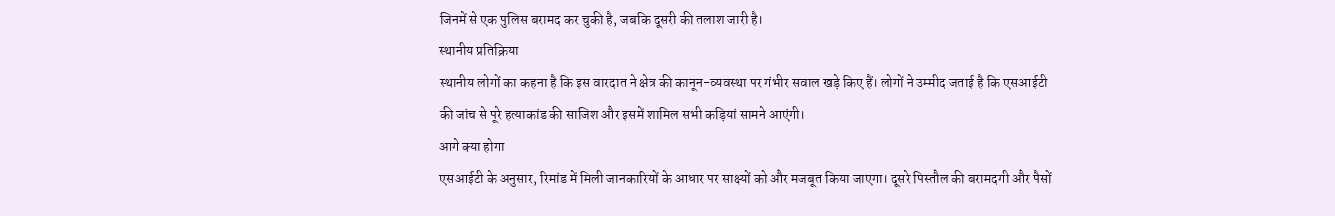जिनमें से एक पुलिस बरामद कर चुकी है, जबकि दूसरी की तलाश जारी है।
स्थानीय प्रतिक्रिया
स्थानीय लोगों का कहना है कि इस वारदात ने क्षेत्र की कानून-व्यवस्था पर गंभीर सवाल खड़े किए हैं। लोगों ने उम्मीद जताई है कि एसआईटी की जांच से पूरे हत्याकांड की साजिश और इसमें शामिल सभी कड़ियां सामने आएंगी।
आगे क्या होगा
एसआईटी के अनुसार, रिमांड में मिली जानकारियों के आधार पर साक्ष्यों को और मजबूत किया जाएगा। दूसरे पिस्तौल की बरामदगी और पैसों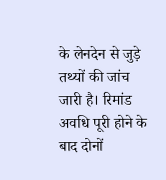के लेनदेन से जुड़े तथ्यों की जांच जारी है। रिमांड अवधि पूरी होने के बाद दोनों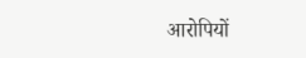आरोपियों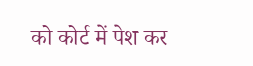को कोर्ट में पेश कर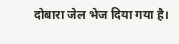दोबारा जेल भेज दिया गया है।